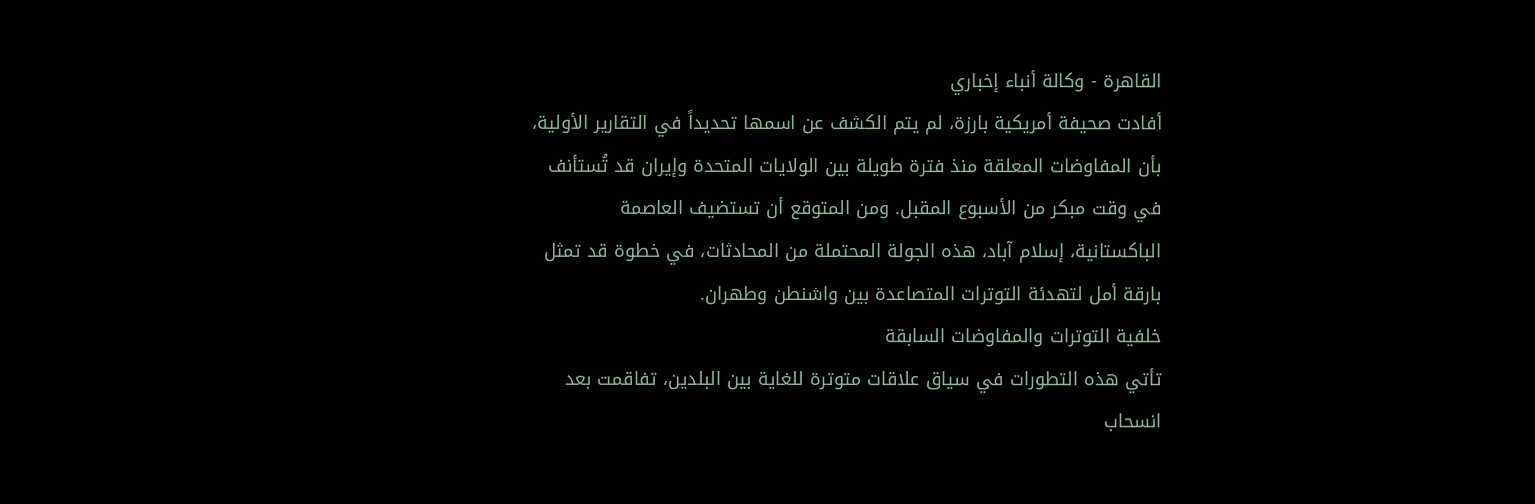القاهرة - وكالة أنباء إخباري
أفادت صحيفة أمريكية بارزة، لم يتم الكشف عن اسمها تحديداً في التقارير الأولية، بأن المفاوضات المعلقة منذ فترة طويلة بين الولايات المتحدة وإيران قد تُستأنف في وقت مبكر من الأسبوع المقبل. ومن المتوقع أن تستضيف العاصمة الباكستانية، إسلام آباد، هذه الجولة المحتملة من المحادثات، في خطوة قد تمثل بارقة أمل لتهدئة التوترات المتصاعدة بين واشنطن وطهران.
خلفية التوترات والمفاوضات السابقة
تأتي هذه التطورات في سياق علاقات متوترة للغاية بين البلدين، تفاقمت بعد انسحاب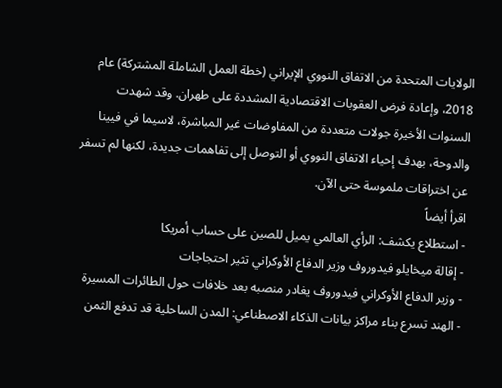الولايات المتحدة من الاتفاق النووي الإيراني (خطة العمل الشاملة المشتركة) عام 2018، وإعادة فرض العقوبات الاقتصادية المشددة على طهران. وقد شهدت السنوات الأخيرة جولات متعددة من المفاوضات غير المباشرة، لاسيما في فيينا والدوحة، بهدف إحياء الاتفاق النووي أو التوصل إلى تفاهمات جديدة، لكنها لم تسفر عن اختراقات ملموسة حتى الآن.
اقرأ أيضاً
- استطلاع يكشف: الرأي العالمي يميل للصين على حساب أمريكا
- إقالة ميخايلو فيدوروف وزير الدفاع الأوكراني تثير احتجاجات
- وزير الدفاع الأوكراني فيدوروف يغادر منصبه بعد خلافات حول الطائرات المسيرة
- الهند تسرع بناء مراكز بيانات الذكاء الاصطناعي: المدن الساحلية قد تدفع الثمن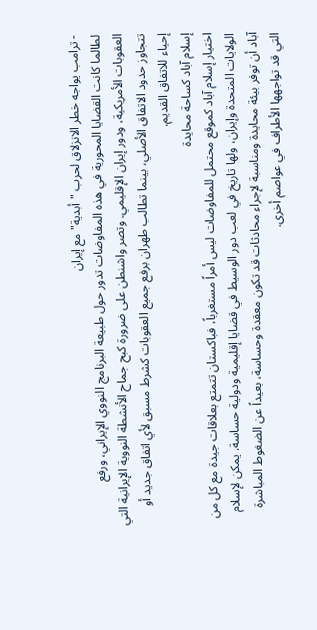- ترامب يواجه خطر الانزلاق لحرب "أبدية" مع إيران
لطالما كانت القضايا المحورية في هذه المفاوضات تدور حول طبيعة البرنامج النووي الإيراني، ورفع العقوبات الأمريكية، ودور إيران الإقليمي. وتصر واشنطن على ضرورة كبح جماح الأنشطة النووية الإيرانية التي تتجاوز حدود الاتفاق الأصلي، بينما تطالب طهران برفع جميع العقوبات كشرط مسبق لأي اتفاق جديد أو إحياء للاتفاق القديم.
إسلام آباد كساحة محايدة
اختيار إسلام آباد كموقع محتمل للمفاوضات ليس أمراً مستغرباً، فباكستان تتمتع بعلاقات جيدة مع كل من الولايات المتحدة وإيران، ولها تاريخ في لعب دور الوسيط في قضايا إقليمية ودولية حساسة. يمكن لإسلام آباد أن توفر بيئة محايدة ومناسبة لإجراء محادثات قد تكون معقدة وحساسة، بعيداً عن الضغوط المباشرة التي قد تواجهها الأطراف في عواصم أخرى.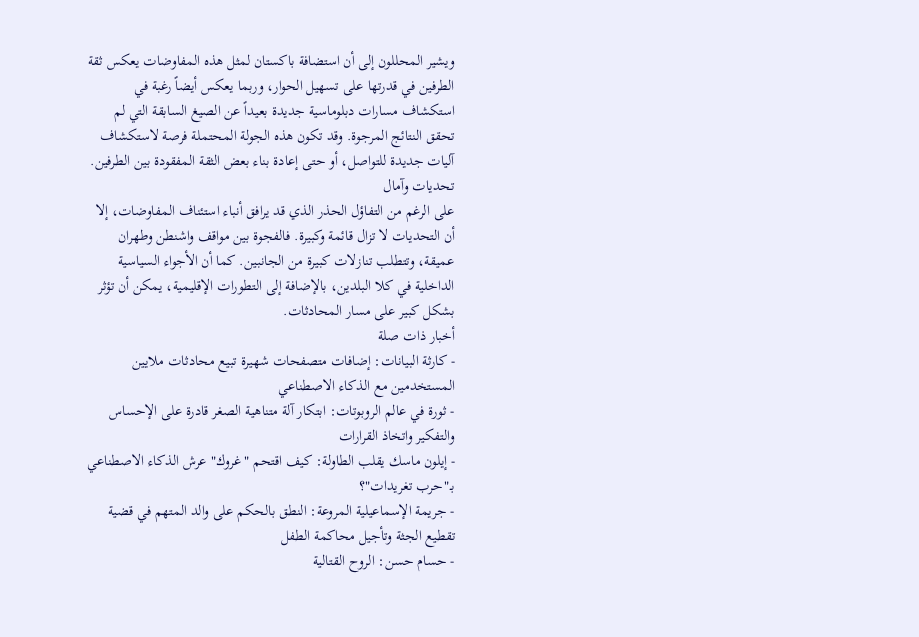ويشير المحللون إلى أن استضافة باكستان لمثل هذه المفاوضات يعكس ثقة الطرفين في قدرتها على تسهيل الحوار، وربما يعكس أيضاً رغبة في استكشاف مسارات دبلوماسية جديدة بعيداً عن الصيغ السابقة التي لم تحقق النتائج المرجوة. وقد تكون هذه الجولة المحتملة فرصة لاستكشاف آليات جديدة للتواصل، أو حتى إعادة بناء بعض الثقة المفقودة بين الطرفين.
تحديات وآمال
على الرغم من التفاؤل الحذر الذي قد يرافق أنباء استئناف المفاوضات، إلا أن التحديات لا تزال قائمة وكبيرة. فالفجوة بين مواقف واشنطن وطهران عميقة، وتتطلب تنازلات كبيرة من الجانبين. كما أن الأجواء السياسية الداخلية في كلا البلدين، بالإضافة إلى التطورات الإقليمية، يمكن أن تؤثر بشكل كبير على مسار المحادثات.
أخبار ذات صلة
- كارثة البيانات: إضافات متصفحات شهيرة تبيع محادثات ملايين المستخدمين مع الذكاء الاصطناعي
- ثورة في عالم الروبوتات: ابتكار آلة متناهية الصغر قادرة على الإحساس والتفكير واتخاذ القرارات
- إيلون ماسك يقلب الطاولة: كيف اقتحم "غروك" عرش الذكاء الاصطناعي بـ"حرب تغريدات"؟
- جريمة الإسماعيلية المروعة: النطق بالحكم على والد المتهم في قضية تقطيع الجثة وتأجيل محاكمة الطفل
- حسام حسن: الروح القتالية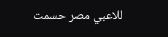للاعبي مصر حسمت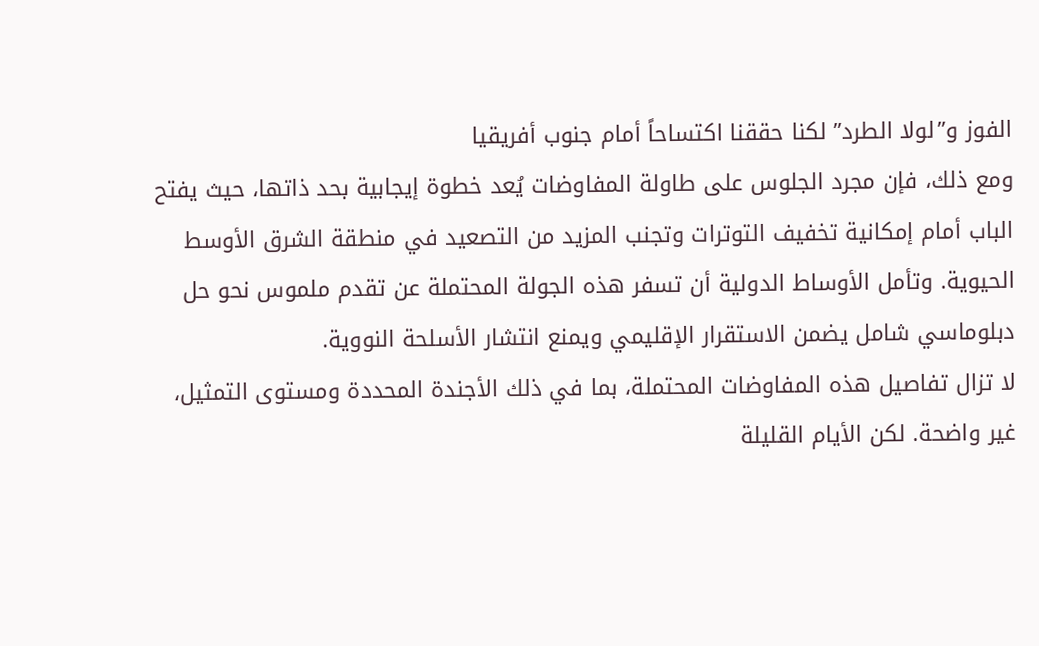الفوز و”لولا الطرد” لكنا حققنا اكتساحاً أمام جنوب أفريقيا
ومع ذلك، فإن مجرد الجلوس على طاولة المفاوضات يُعد خطوة إيجابية بحد ذاتها، حيث يفتح الباب أمام إمكانية تخفيف التوترات وتجنب المزيد من التصعيد في منطقة الشرق الأوسط الحيوية. وتأمل الأوساط الدولية أن تسفر هذه الجولة المحتملة عن تقدم ملموس نحو حل دبلوماسي شامل يضمن الاستقرار الإقليمي ويمنع انتشار الأسلحة النووية.
لا تزال تفاصيل هذه المفاوضات المحتملة، بما في ذلك الأجندة المحددة ومستوى التمثيل، غير واضحة. لكن الأيام القليلة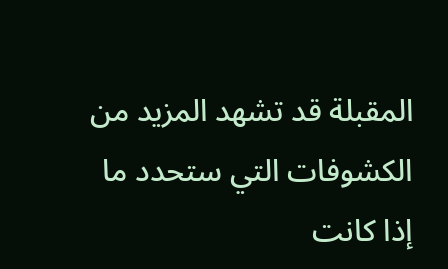المقبلة قد تشهد المزيد من الكشوفات التي ستحدد ما إذا كانت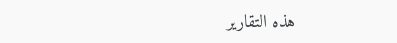هذه التقارير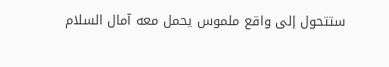ستتحول إلى واقع ملموس يحمل معه آمال السلام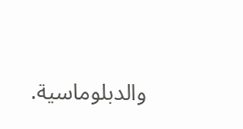والدبلوماسية.